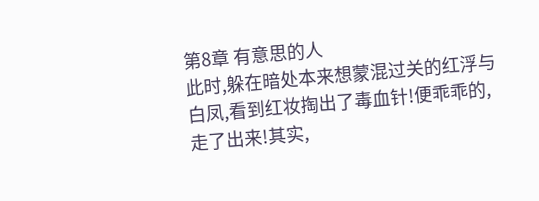第8章 有意思的人
此时,躲在暗处本来想蒙混过关的红浮与白凤,看到红妆掏出了毒血针!便乖乖的,走了出来!其实,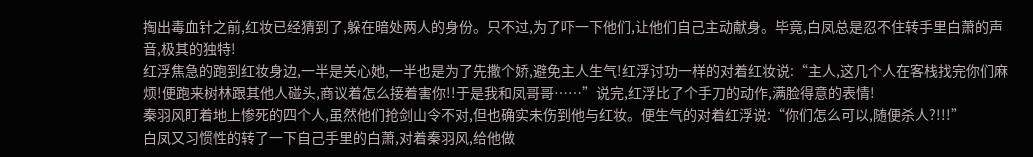掏出毒血针之前,红妆已经猜到了,躲在暗处两人的身份。只不过,为了吓一下他们,让他们自己主动献身。毕竟,白凤总是忍不住转手里白萧的声音,极其的独特!
红浮焦急的跑到红妆身边,一半是关心她,一半也是为了先撒个娇,避免主人生气!红浮讨功一样的对着红妆说:“主人,这几个人在客栈找完你们麻烦!便跑来树林跟其他人碰头,商议着怎么接着害你!!于是我和凤哥哥……”说完,红浮比了个手刀的动作,满脸得意的表情!
秦羽风盯着地上惨死的四个人,虽然他们抢剑山令不对,但也确实未伤到他与红妆。便生气的对着红浮说:“你们怎么可以,随便杀人?!!!”
白凤又习惯性的转了一下自己手里的白萧,对着秦羽风,给他做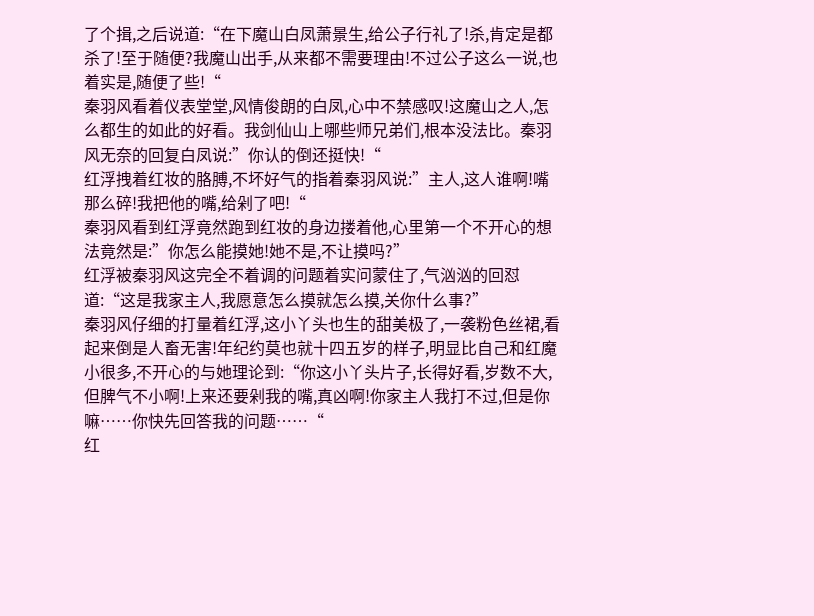了个揖,之后说道:“在下魔山白凤萧景生,给公子行礼了!杀,肯定是都杀了!至于随便?我魔山出手,从来都不需要理由!不过公子这么一说,也着实是,随便了些!“
秦羽风看着仪表堂堂,风情俊朗的白凤,心中不禁感叹!这魔山之人,怎么都生的如此的好看。我剑仙山上哪些师兄弟们,根本没法比。秦羽风无奈的回复白凤说:”你认的倒还挺快!“
红浮拽着红妆的胳膊,不坏好气的指着秦羽风说:”主人,这人谁啊!嘴那么碎!我把他的嘴,给剁了吧!“
秦羽风看到红浮竟然跑到红妆的身边搂着他,心里第一个不开心的想法竟然是:”你怎么能摸她!她不是,不让摸吗?”
红浮被秦羽风这完全不着调的问题着实问蒙住了,气汹汹的回怼道:“这是我家主人,我愿意怎么摸就怎么摸,关你什么事?”
秦羽风仔细的打量着红浮,这小丫头也生的甜美极了,一袭粉色丝裙,看起来倒是人畜无害!年纪约莫也就十四五岁的样子,明显比自己和红魔小很多,不开心的与她理论到:“你这小丫头片子,长得好看,岁数不大,但脾气不小啊!上来还要剁我的嘴,真凶啊!你家主人我打不过,但是你嘛……你快先回答我的问题……“
红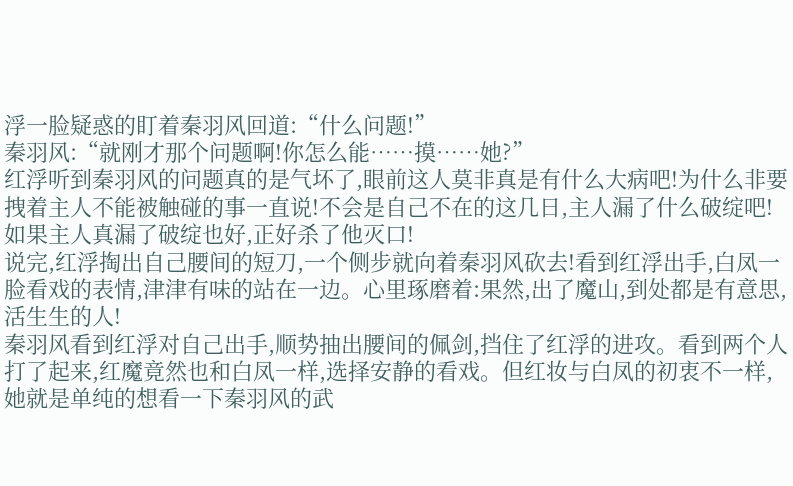浮一脸疑惑的盯着秦羽风回道:“什么问题!”
秦羽风:“就刚才那个问题啊!你怎么能……摸……她?”
红浮听到秦羽风的问题真的是气坏了,眼前这人莫非真是有什么大病吧!为什么非要拽着主人不能被触碰的事一直说!不会是自己不在的这几日,主人漏了什么破绽吧!如果主人真漏了破绽也好,正好杀了他灭口!
说完,红浮掏出自己腰间的短刀,一个侧步就向着秦羽风砍去!看到红浮出手,白凤一脸看戏的表情,津津有味的站在一边。心里琢磨着:果然,出了魔山,到处都是有意思,活生生的人!
秦羽风看到红浮对自己出手,顺势抽出腰间的佩剑,挡住了红浮的进攻。看到两个人打了起来,红魔竟然也和白凤一样,选择安静的看戏。但红妆与白凤的初衷不一样,她就是单纯的想看一下秦羽风的武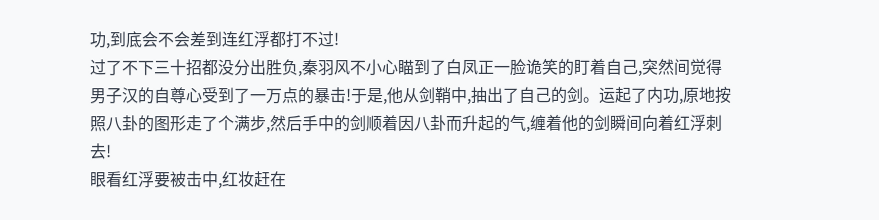功,到底会不会差到连红浮都打不过!
过了不下三十招都没分出胜负,秦羽风不小心瞄到了白凤正一脸诡笑的盯着自己,突然间觉得男子汉的自尊心受到了一万点的暴击!于是,他从剑鞘中,抽出了自己的剑。运起了内功,原地按照八卦的图形走了个满步,然后手中的剑顺着因八卦而升起的气,缠着他的剑瞬间向着红浮刺去!
眼看红浮要被击中,红妆赶在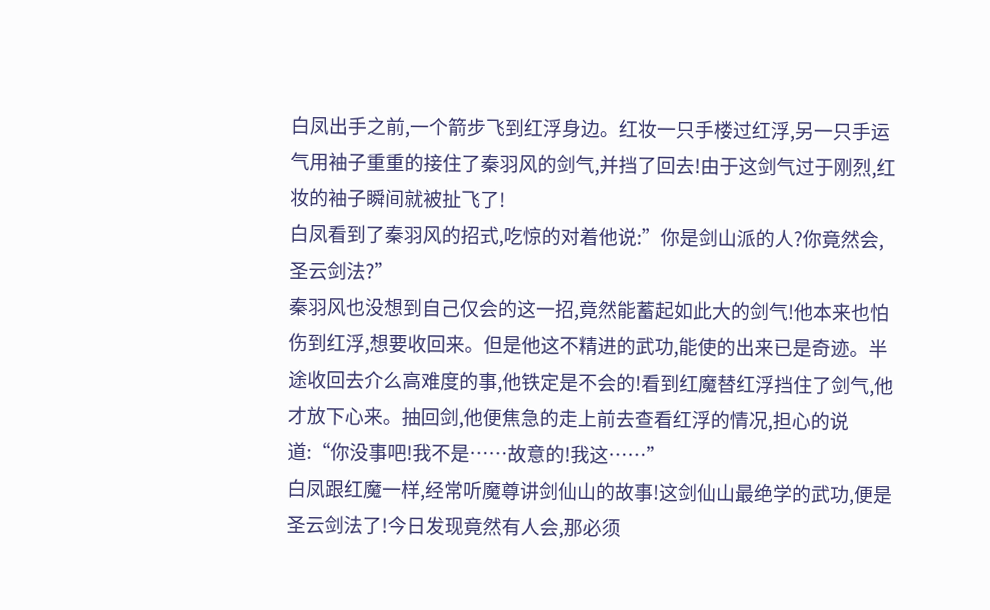白凤出手之前,一个箭步飞到红浮身边。红妆一只手楼过红浮,另一只手运气用袖子重重的接住了秦羽风的剑气,并挡了回去!由于这剑气过于刚烈,红妆的袖子瞬间就被扯飞了!
白凤看到了秦羽风的招式,吃惊的对着他说:”你是剑山派的人?你竟然会,圣云剑法?”
秦羽风也没想到自己仅会的这一招,竟然能蓄起如此大的剑气!他本来也怕伤到红浮,想要收回来。但是他这不精进的武功,能使的出来已是奇迹。半途收回去介么高难度的事,他铁定是不会的!看到红魔替红浮挡住了剑气,他才放下心来。抽回剑,他便焦急的走上前去查看红浮的情况,担心的说道:“你没事吧!我不是……故意的!我这……”
白凤跟红魔一样,经常听魔尊讲剑仙山的故事!这剑仙山最绝学的武功,便是圣云剑法了!今日发现竟然有人会,那必须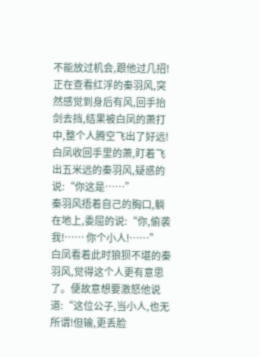不能放过机会,跟他过几招!
正在查看红浮的秦羽风,突然感觉到身后有风,回手抬剑去挡,结果被白凤的萧打中,整个人腾空飞出了好远!白凤收回手里的萧,盯着飞出五米远的秦羽风,疑惑的说:“你这是……”
秦羽风捂着自己的胸口,躺在地上,委屈的说:“你,偷袭我!…… 你个小人!……”
白凤看着此时狼狈不堪的秦羽风,觉得这个人更有意思了。便故意想要激怒他说道:“这位公子,当小人,也无所谓!但输,更丢脸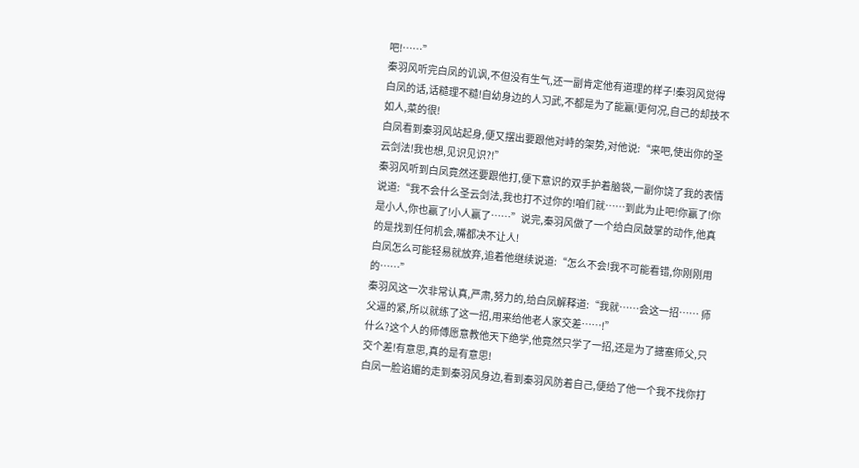吧!……”
秦羽风听完白凤的讥讽,不但没有生气,还一副肯定他有道理的样子!秦羽风觉得白凤的话,话糙理不糙!自幼身边的人习武,不都是为了能赢!更何况,自己的却技不如人,菜的很!
白凤看到秦羽风站起身,便又摆出要跟他对峙的架势,对他说:“来吧,使出你的圣云剑法!我也想,见识见识?!”
秦羽风听到白凤竟然还要跟他打,便下意识的双手护着脑袋,一副你饶了我的表情说道:“我不会什么圣云剑法,我也打不过你的!咱们就……到此为止吧!你赢了!你是小人,你也赢了!小人赢了……”说完,秦羽风做了一个给白凤鼓掌的动作,他真的是找到任何机会,嘴都决不让人!
白凤怎么可能轻易就放弃,追着他继续说道:“怎么不会!我不可能看错,你刚刚用的……”
秦羽风这一次非常认真,严肃,努力的,给白凤解释道:“我就……会这一招…… 师父逼的紧,所以就练了这一招,用来给他老人家交差……!”
什么?这个人的师傅愿意教他天下绝学,他竟然只学了一招,还是为了搪塞师父,只交个差!有意思,真的是有意思!
白凤一脸谄媚的走到秦羽风身边,看到秦羽风防着自己,便给了他一个我不找你打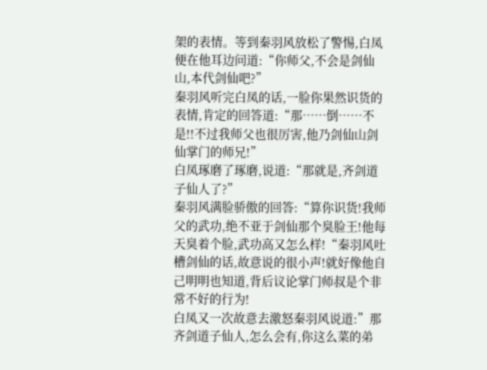架的表情。等到秦羽风放松了警惕,白凤便在他耳边问道:“你师父,不会是剑仙山,本代剑仙吧?”
秦羽风听完白凤的话,一脸你果然识货的表情,肯定的回答道:“那……倒……不是!!不过我师父也很厉害,他乃剑仙山剑仙掌门的师兄!”
白凤琢磨了琢磨,说道:“那就是,齐剑道子仙人了?”
秦羽风满脸骄傲的回答:“算你识货!我师父的武功,绝不亚于剑仙那个臭脸王!他每天臭着个脸,武功高又怎么样!“秦羽风吐槽剑仙的话,故意说的很小声!就好像他自己明明也知道,背后议论掌门师叔是个非常不好的行为!
白凤又一次故意去激怒秦羽风说道:”那齐剑道子仙人,怎么会有,你这么菜的弟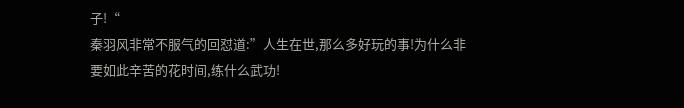子!“
秦羽风非常不服气的回怼道:”人生在世,那么多好玩的事!为什么非要如此辛苦的花时间,练什么武功!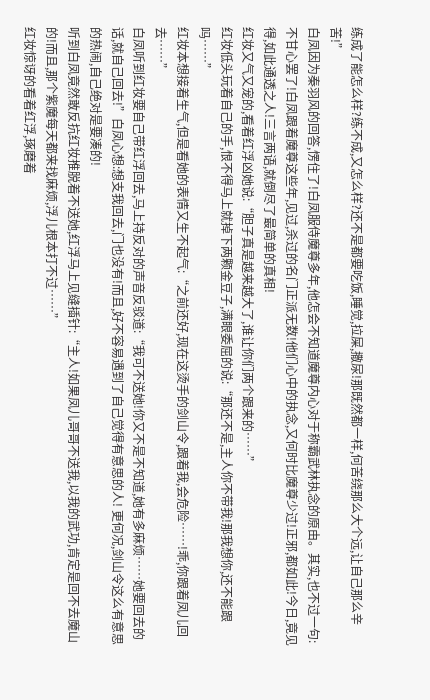练成了能怎么样?练不成,又怎么样?还不是都要吃饭,睡觉,拉屎,撒尿!那既然都一样,何苦绕那么大个远,让自己那么辛苦!”
白凤因为秦羽风的回答,愣住了!白凤服侍魔尊多年,他怎会不知道魔尊内心对于称霸武林执念的原由。其实,也不过一句:不甘心罢了!白凤跟着魔尊这些年,见过,杀过的名门正派无数!他们心中的执念,又何时比魔尊少过!正邪,都如此!今日,竟见得,如此通透之人!三言两语,就倒尽了最简单的真相!
红妆又气又宠的,看着红浮凶她说:“胆子真是越来越大了,谁让你们两个跟来的……”
红妆低头玩着自己的手,恨不得马上就掉下两颗金豆子,满眼委屈的说:“那还不是,主人你不带我!那我想你,还不能跟吗……”
红妆本想接着生气,但是看她的表情又生不起气:“之前还好,现在这烫手的剑山令,跟着我,会危险……!乖,你跟着凤儿回去……”
白凤听到红妆要自己带红浮回去,马上持反对的声音反驳道:“我可不送她!你又不是不知道,她有多麻烦……她要回去的话,就自己回去!”白凤心想:想支我回去,门也没有!而且,好不容易遇到了自己觉得有意思的人! 更何况,剑山令这么有意思的热闹,自己绝对是要凑的!
听到白凤竟然敢反抗红妆推脱着不送她,红浮马上见缝插针:“主人!如果凤儿哥哥不送我,以我的武功,肯定是回不去魔山的!而且,那个紫魔每天都来找麻烦,浮儿根本打不过……”
红妆惊讶的看着红浮,琢磨着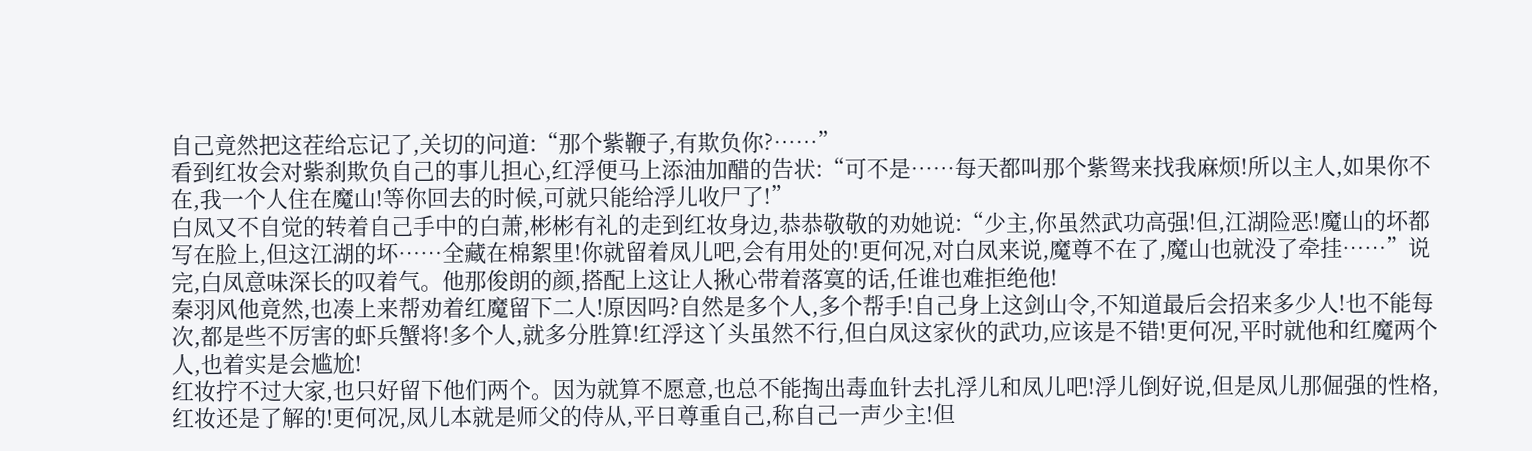自己竟然把这茬给忘记了,关切的问道:“那个紫鞭子,有欺负你?……”
看到红妆会对紫刹欺负自己的事儿担心,红浮便马上添油加醋的告状:“可不是……每天都叫那个紫鸳来找我麻烦!所以主人,如果你不在,我一个人住在魔山!等你回去的时候,可就只能给浮儿收尸了!”
白凤又不自觉的转着自己手中的白萧,彬彬有礼的走到红妆身边,恭恭敬敬的劝她说:“少主,你虽然武功高强!但,江湖险恶!魔山的坏都写在脸上,但这江湖的坏……全藏在棉絮里!你就留着凤儿吧,会有用处的!更何况,对白凤来说,魔尊不在了,魔山也就没了牵挂……”说完,白凤意味深长的叹着气。他那俊朗的颜,搭配上这让人揪心带着落寞的话,任谁也难拒绝他!
秦羽风他竟然,也凑上来帮劝着红魔留下二人!原因吗?自然是多个人,多个帮手!自己身上这剑山令,不知道最后会招来多少人!也不能每次,都是些不厉害的虾兵蟹将!多个人,就多分胜算!红浮这丫头虽然不行,但白凤这家伙的武功,应该是不错!更何况,平时就他和红魔两个人,也着实是会尴尬!
红妆拧不过大家,也只好留下他们两个。因为就算不愿意,也总不能掏出毒血针去扎浮儿和凤儿吧!浮儿倒好说,但是凤儿那倔强的性格,红妆还是了解的!更何况,凤儿本就是师父的侍从,平日尊重自己,称自己一声少主!但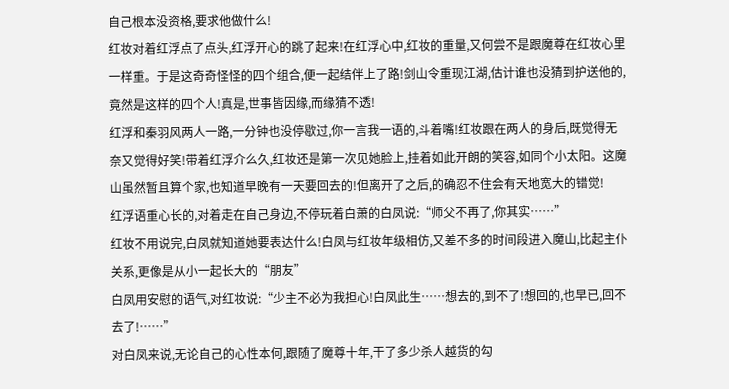自己根本没资格,要求他做什么!
红妆对着红浮点了点头,红浮开心的跳了起来!在红浮心中,红妆的重量,又何尝不是跟魔尊在红妆心里一样重。于是这奇奇怪怪的四个组合,便一起结伴上了路!剑山令重现江湖,估计谁也没猜到护送他的,竟然是这样的四个人!真是,世事皆因缘,而缘猜不透!
红浮和秦羽风两人一路,一分钟也没停歇过,你一言我一语的,斗着嘴!红妆跟在两人的身后,既觉得无奈又觉得好笑!带着红浮介么久,红妆还是第一次见她脸上,挂着如此开朗的笑容,如同个小太阳。这魔山虽然暂且算个家,也知道早晚有一天要回去的!但离开了之后,的确忍不住会有天地宽大的错觉!
红浮语重心长的,对着走在自己身边,不停玩着白萧的白凤说:“师父不再了,你其实……”
红妆不用说完,白凤就知道她要表达什么!白凤与红妆年级相仿,又差不多的时间段进入魔山,比起主仆关系,更像是从小一起长大的“朋友”
白凤用安慰的语气,对红妆说:“少主不必为我担心!白凤此生……想去的,到不了!想回的,也早已,回不去了!……”
对白凤来说,无论自己的心性本何,跟随了魔尊十年,干了多少杀人越货的勾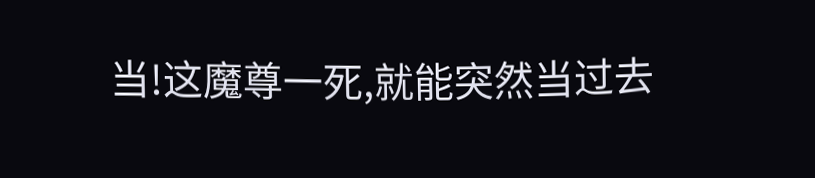当!这魔尊一死,就能突然当过去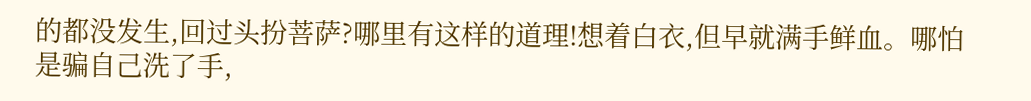的都没发生,回过头扮菩萨?哪里有这样的道理!想着白衣,但早就满手鲜血。哪怕是骗自己洗了手,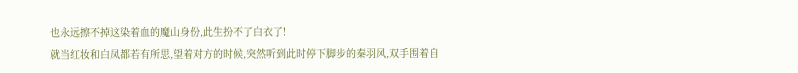也永远擦不掉这染着血的魔山身份,此生扮不了白衣了!
就当红妆和白凤都若有所思,望着对方的时候,突然听到此时停下脚步的秦羽风,双手围着自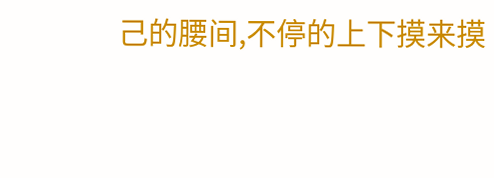己的腰间,不停的上下摸来摸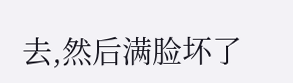去,然后满脸坏了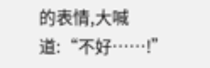的表情,大喊道:“不好……!”